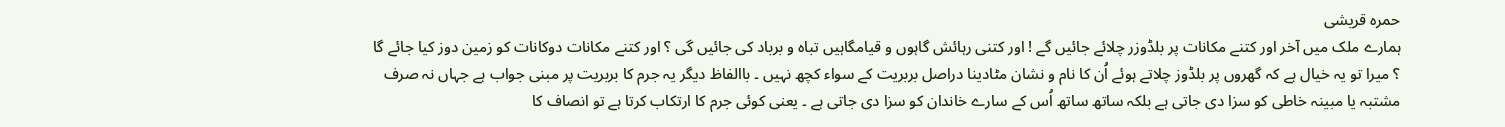حمرہ قریشی
ہمارے ملک میں آخر اور کتنے مکانات پر بلڈوزر چلائے جائیں گے ! اور کتنی رہائش گاہوں و قیامگاہیں تباہ و برباد کی جائیں گی ؟ اور کتنے مکانات دوکانات کو زمین دوز کیا جائے گا ؟ میرا تو یہ خیال ہے کہ گھروں پر بلڈوز چلاتے ہوئے اُن کا نام و نشان مٹادینا دراصل بربریت کے سواء کچھ نہیں ۔ باالفاظ دیگر یہ جرم کا بربریت پر مبنی جواب ہے جہاں نہ صرف مشتبہ یا مبینہ خاطی کو سزا دی جاتی ہے بلکہ ساتھ ساتھ اُس کے سارے خاندان کو سزا دی جاتی ہے ۔ یعنی کوئی جرم کا ارتکاب کرتا ہے تو انصاف کا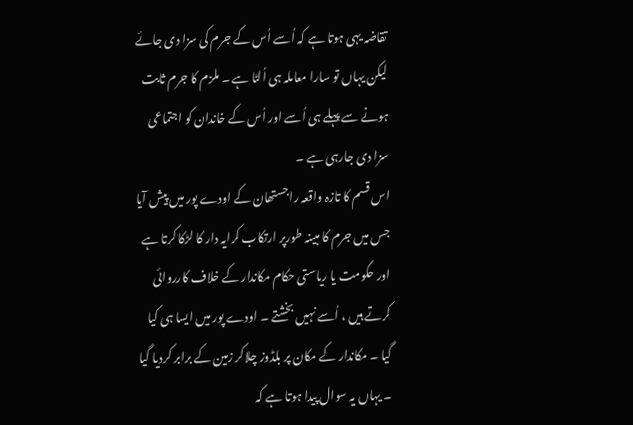تقاضہ یہی ہوتا ہے کہ اُسے اُس کے جرم کی سزا دی جائے لیکن یہاں تو سارا معاملہ ہی اُلٹا ہے ۔ ملزم کا جرم ثابت ہونے سے پہلے ہی اُسے اور اُس کے خاندان کو اجتماعی سزا دی جارہی ہے ۔
اس قسم کا تازہ واقعہ راجستھان کے اودے پور میں پیش آیا جس میں جرم کا مبینہ طورپر ارتکاب کرایہ دار کا لڑکا کرتا ہے اور حکومت یا ریاستی حکام مکاندار کے خلاف کارروائی کرتے ہیں ، اُسے نہیں بخشتے ۔ اودے پور میں ایسا ہی کیا گیا ۔ مکاندار کے مکان پر بلڈوز چلاکر زمین کے برابر کردیا گیا ۔ یہاں یہ سوال پیدا ہوتا ہے کہ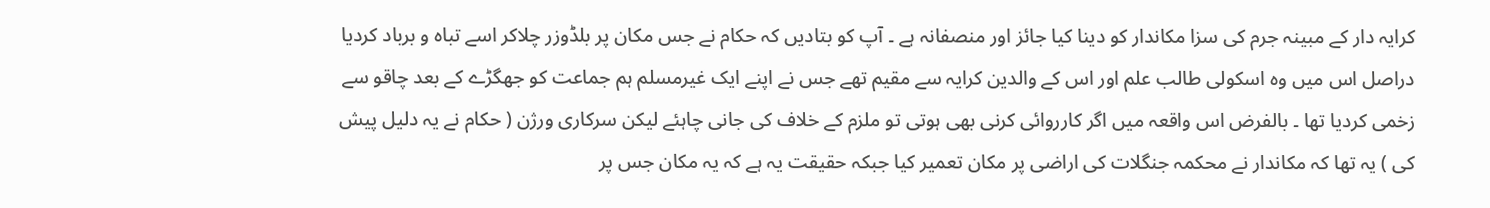کرایہ دار کے مبینہ جرم کی سزا مکاندار کو دینا کیا جائز اور منصفانہ ہے ۔ آپ کو بتادیں کہ حکام نے جس مکان پر بلڈوزر چلاکر اسے تباہ و برباد کردیا دراصل اس میں وہ اسکولی طالب علم اور اس کے والدین کرایہ سے مقیم تھے جس نے اپنے ایک غیرمسلم ہم جماعت کو جھگڑے کے بعد چاقو سے زخمی کردیا تھا ۔ بالفرض اس واقعہ میں اگر کارروائی کرنی بھی ہوتی تو ملزم کے خلاف کی جانی چاہئے لیکن سرکاری ورژن ( حکام نے یہ دلیل پیش کی ) یہ تھا کہ مکاندار نے محکمہ جنگلات کی اراضی پر مکان تعمیر کیا جبکہ حقیقت یہ ہے کہ یہ مکان جس پر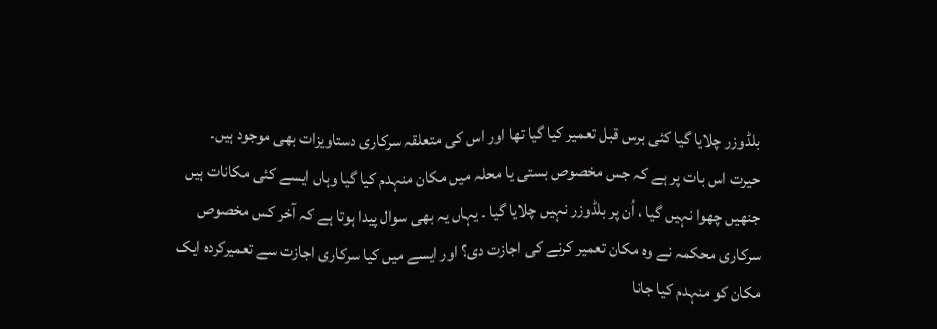بلڈوزر چلایا گیا کئی برس قبل تعمیر کیا گیا تھا اور اس کی متعلقہ سرکاری دستاویزات بھی موجود ہیں۔
حیرت اس بات پر ہے کہ جس مخصوص بستی یا محلہ میں مکان منہدم کیا گیا وہاں ایسے کئی مکانات ہیں جنھیں چھوا نہیں گیا ، اُن پر بلڈوزر نہیں چلایا گیا ۔ یہاں یہ بھی سوال پیدا ہوتا ہے کہ آخر کس مخصوص سرکاری محکمہ نے وہ مکان تعمیر کرنے کی اجازت دی؟ اور ایسے میں کیا سرکاری اجازت سے تعمیرکردہ ایک مکان کو منہدم کیا جانا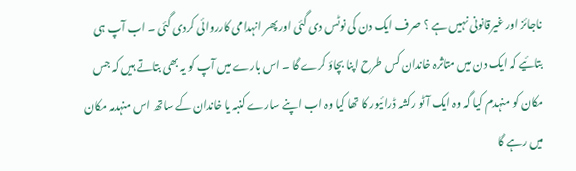ناجائز اور غیرقانونی نہیں ہے ؟ صرف ایک دن کی نوٹس دی گئی اور پھر انہدامی کارروائی کردی گئی ۔ اب آپ ہی بتائیے کہ ایک دن میں متاثرہ خاندان کس طرح اپنا بچاؤ کرے گا ۔ اس بارے میں آپ کو یہ بھی بتاتے ہیں کہ جس مکان کو منہدم کیا گہ وہ ایک آٹو رکشہ ڈرائیور کا تھا کیا وہ اب اپنے سارے کنبہ یا خاندان کے ساتھ اس منہدمہ مکان میں رہے گا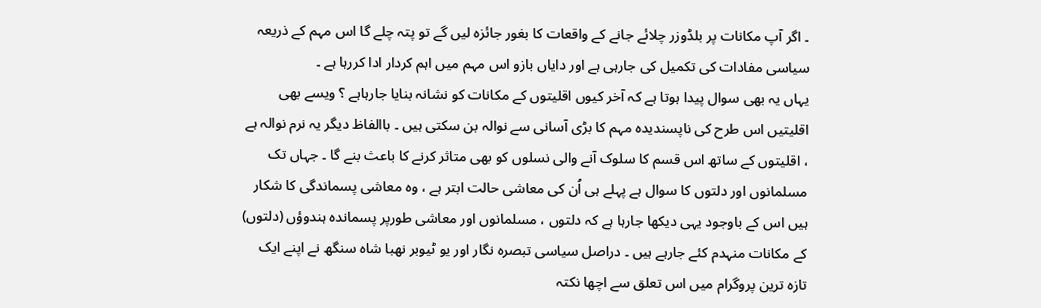۔ اگر آپ مکانات پر بلڈوزر چلائے جانے کے واقعات کا بغور جائزہ لیں گے تو پتہ چلے گا اس مہم کے ذریعہ سیاسی مفادات کی تکمیل کی جارہی ہے اور دایاں بازو اس مہم میں اہم کردار ادا کررہا ہے ۔
یہاں یہ بھی سوال پیدا ہوتا ہے کہ آخر کیوں اقلیتوں کے مکانات کو نشانہ بنایا جارہاہے ؟ ویسے بھی اقلیتیں اس طرح کی ناپسندیدہ مہم کا بڑی آسانی سے نوالہ بن سکتی ہیں ۔ باالفاظ دیگر یہ نرم نوالہ ہے ، اقلیتوں کے ساتھ اس قسم کا سلوک آنے والی نسلوں کو بھی متاثر کرنے کا باعث بنے گا ۔ جہاں تک مسلمانوں اور دلتوں کا سوال ہے پہلے ہی اُن کی معاشی حالت ابتر ہے ، وہ معاشی پسماندگی کا شکار ہیں اس کے باوجود یہی دیکھا جارہا ہے کہ دلتوں ، مسلمانوں اور معاشی طورپر پسماندہ ہندوؤں (دلتوں) کے مکانات منہدم کئے جارہے ہیں ۔ دراصل سیاسی تبصرہ نگار اور یو ٹیوبر نھبا شاہ سنگھ نے اپنے ایک تازہ ترین پروگرام میں اس تعلق سے اچھا نکتہ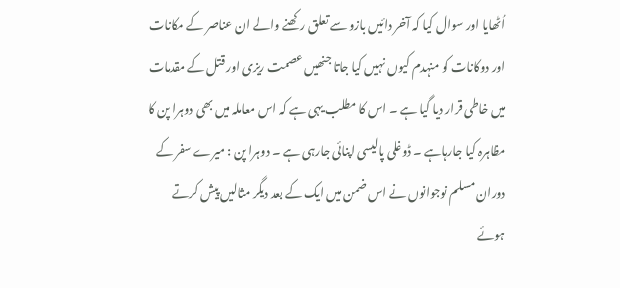اُٹھایا اور سوال کیا کہ آخر دائیں بازو سے تعلق رکھنے والے ان عناصر کے مکانات اور دوکانات کو منہدم کیوں نہیں کیا جاتا جنھیں عصمت ریزی اور قتل کے مقدمات میں خاطی قرار دیا گیا ہے ۔ اس کا مطلب یہی ہے کہ اس معاملہ میں بھی دوہرا پن کا مظاہرہ کیا جارہاہے ۔ ڈوغلی پالیسی اپنائی جارہی ہے ۔ دوہرا پن : میرے سفر کے دوران مسلم نوجوانوں نے اس ضمن میں ایک کے بعد دیگر مثالیں پیش کرتے ہوئے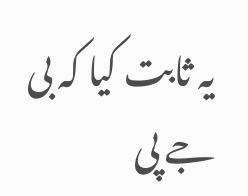یہ ثابت کیا کہ بی جے پی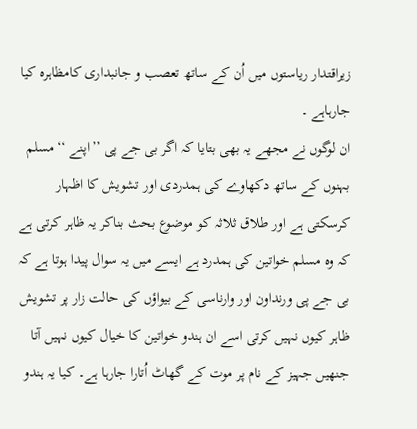زیراقتدار ریاستوں میں اُن کے ساتھ تعصب و جانبداری کامظاہرہ کیا جارہاہے ۔
ان لوگوں نے مجھے یہ بھی بتایا کہ اگر بی جے پی ’’اپنے ‘‘ مسلم بہنوں کے ساتھ دکھاوے کی ہمدردی اور تشویش کا اظہار کرسکتی ہے اور طلاق ثلاثہ کو موضوع بحث بناکر یہ ظاہر کرتی ہے کہ وہ مسلم خواتین کی ہمدرد ہے ایسے میں یہ سوال پیدا ہوتا ہے کہ بی جے پی ورنداون اور وارناسی کے بیواؤں کی حالت زار پر تشویش ظاہر کیوں نہیں کرتی اسے ان ہندو خواتین کا خیال کیوں نہیں آتا جنھیں جہیز کے نام پر موت کے گھاٹ اُتارا جارہا ہے۔ کیا یہ ہندو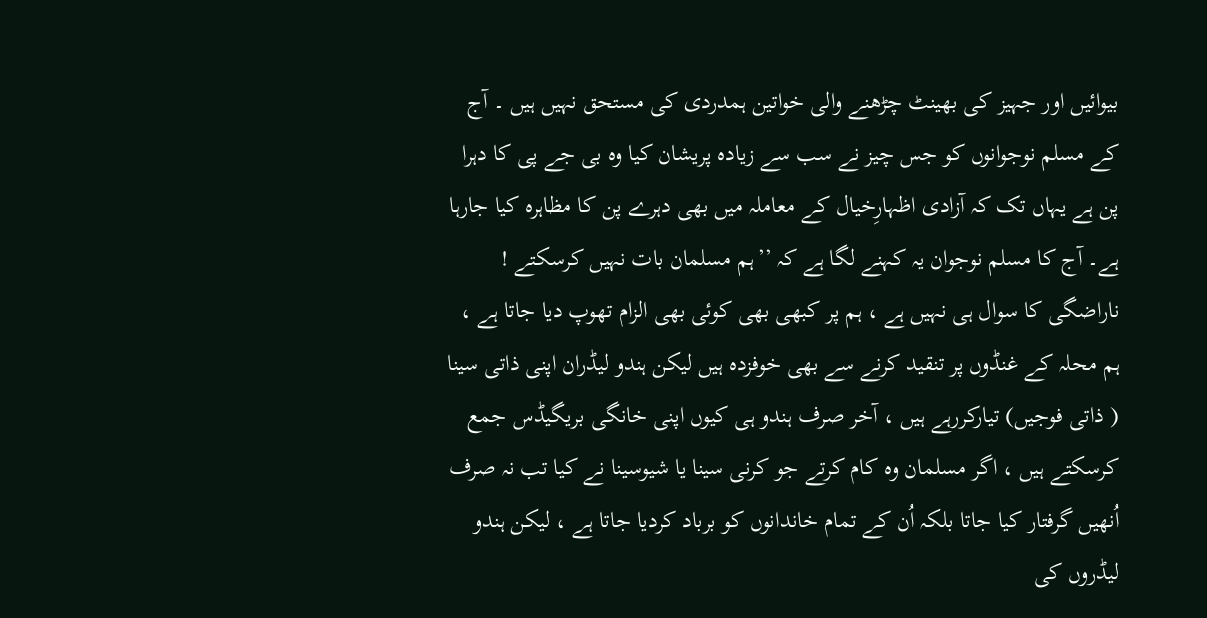بیوائیں اور جہیز کی بھینٹ چڑھنے والی خواتین ہمدردی کی مستحق نہیں ہیں ۔ آج کے مسلم نوجوانوں کو جس چیز نے سب سے زیادہ پریشان کیا وہ بی جے پی کا دہرا پن ہے یہاں تک کہ آزادی اظہارِخیال کے معاملہ میں بھی دہرے پن کا مظاہرہ کیا جارہا ہے۔ آج کا مسلم نوجوان یہ کہنے لگا ہے کہ ’’ہم مسلمان بات نہیں کرسکتے ! ناراضگی کا سوال ہی نہیں ہے ، ہم پر کبھی بھی کوئی بھی الزام تھوپ دیا جاتا ہے ، ہم محلہ کے غنڈوں پر تنقید کرنے سے بھی خوفزدہ ہیں لیکن ہندو لیڈران اپنی ذاتی سینا ( ذاتی فوجیں) تیارکررہے ہیں ، آخر صرف ہندو ہی کیوں اپنی خانگی بریگیڈس جمع کرسکتے ہیں ، اگر مسلمان وہ کام کرتے جو کرنی سینا یا شیوسینا نے کیا تب نہ صرف اُنھیں گرفتار کیا جاتا بلکہ اُن کے تمام خاندانوں کو برباد کردیا جاتا ہے ، لیکن ہندو لیڈروں کی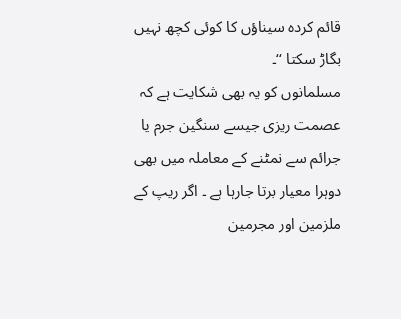قائم کردہ سیناؤں کا کوئی کچھ نہیں بگاڑ سکتا ‘‘۔
مسلمانوں کو یہ بھی شکایت ہے کہ عصمت ریزی جیسے سنگین جرم یا جرائم سے نمٹنے کے معاملہ میں بھی دوہرا معیار برتا جارہا ہے ۔ اگر ریپ کے ملزمین اور مجرمین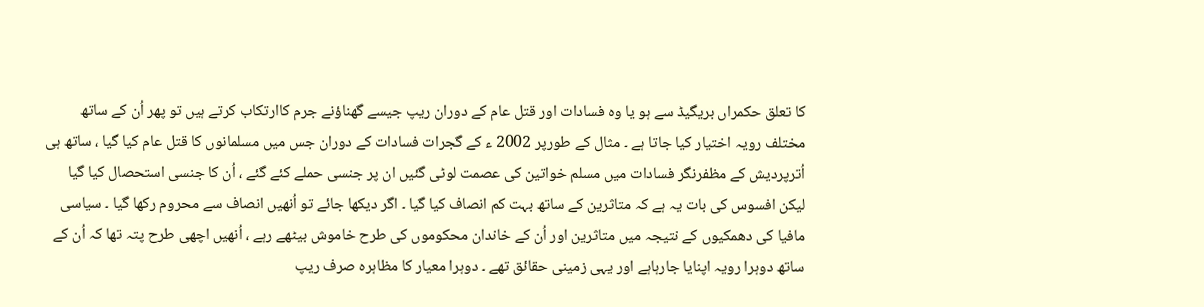کا تعلق حکمراں بریگیڈ سے ہو یا وہ فسادات اور قتل عام کے دوران ریپ جیسے گھناؤنے جرم کاارتکاب کرتے ہیں تو پھر اُن کے ساتھ مختلف رویہ اختیار کیا جاتا ہے ۔ مثال کے طورپر 2002 ء کے گجرات فسادات کے دوران جس میں مسلمانوں کا قتل عام کیا گیا ، ساتھ ہی اُترپردیش کے مظفرنگر فسادات میں مسلم خواتین کی عصمت لوٹی گئیں ان پر جنسی حملے کئے گئے ، اُن کا جنسی استحصال کیا گیا لیکن افسوس کی بات یہ ہے کہ متاثرین کے ساتھ بہت کم انصاف کیا گیا ۔ اگر دیکھا جائے تو اُنھیں انصاف سے محروم رکھا گیا ۔ سیاسی مافیا کی دھمکیوں کے نتیجہ میں متاثرین اور اُن کے خاندان محکوموں کی طرح خاموش بیٹھے رہے ، اُنھیں اچھی طرح پتہ تھا کہ اُن کے ساتھ دوہرا رویہ اپنایا جارہاہے اور یہی زمینی حقائق تھے ۔ دوہرا معیار کا مظاہرہ صرف ریپ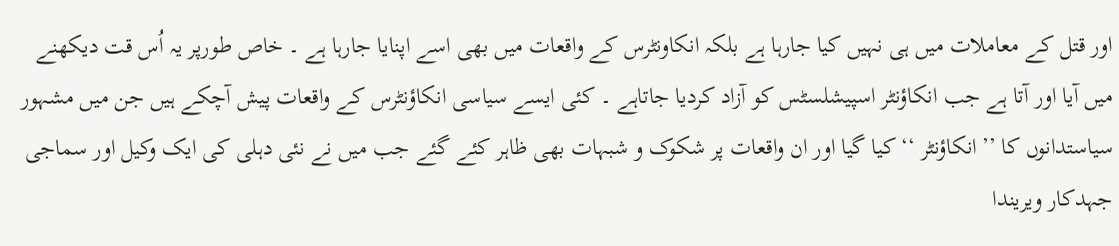اور قتل کے معاملات میں ہی نہیں کیا جارہا ہے بلکہ انکاونٹرس کے واقعات میں بھی اسے اپنایا جارہا ہے ۔ خاص طورپر یہ اُس قت دیکھنے میں آیا اور آتا ہے جب انکاؤنٹر اسپیشلسٹس کو آزاد کردیا جاتاہے ۔ کئی ایسے سیاسی انکاؤنٹرس کے واقعات پیش آچکے ہیں جن میں مشہور سیاستدانوں کا ’’انکاؤنٹر ‘‘ کیا گیا اور ان واقعات پر شکوک و شبہات بھی ظاہر کئے گئے جب میں نے نئی دہلی کی ایک وکیل اور سماجی جہدکار ویریندا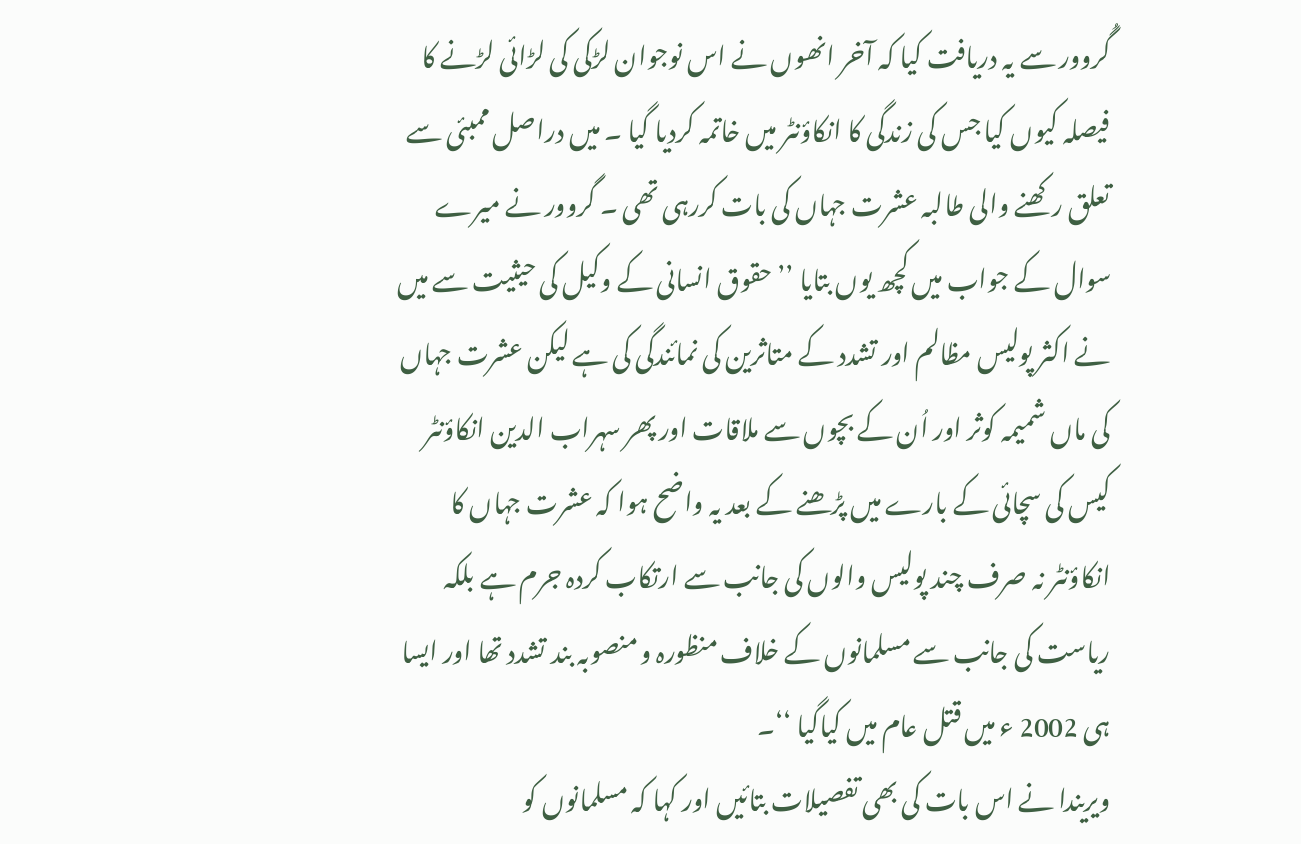گُروور سے یہ دریافت کیا کہ آخر انھوں نے اس نوجوان لڑکی کی لڑائی لڑنے کا فیصلہ کیوں کیا جس کی زندگی کا انکاؤنٹر میں خاتمہ کردیا گیا ۔ میں دراصل ممبئی سے تعلق رکھنے والی طالبہ عشرت جہاں کی بات کررہی تھی ۔ گروور نے میرے سوال کے جواب میں کچھ یوں بتایا ’’ حقوق انسانی کے وکیل کی حیثیت سے میں نے اکثر پولیس مظالم اور تشدد کے متاثرین کی نمائندگی کی ہے لیکن عشرت جہاں کی ماں شمیمہ کوثر اور اُن کے بچوں سے ملاقات اور پھر سہراب الدین انکاؤنٹر کیس کی سچائی کے بارے میں پڑھنے کے بعد یہ واضح ہوا کہ عشرت جہاں کا انکاؤنٹر نہ صرف چند پولیس والوں کی جانب سے ارتکاب کردہ جرم ہے بلکہ ریاست کی جانب سے مسلمانوں کے خلاف منظورہ و منصوبہ بند تشدد تھا اور ایسا ہی 2002 ء میں قتل عام میں کیاگیا ‘‘۔
ویریندا نے اس بات کی بھی تفصیلات بتائیں اور کہا کہ مسلمانوں کو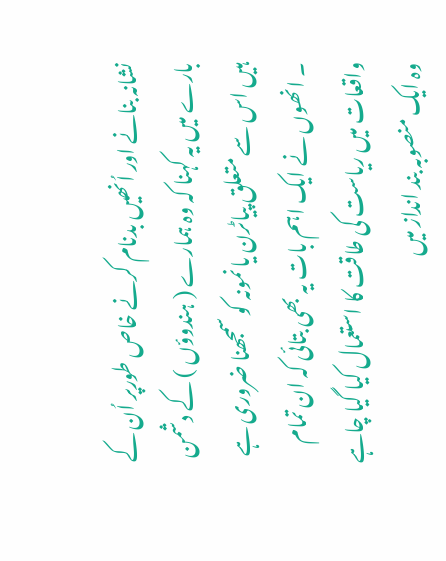نشانہ بنانے اور اُنھیں بدنام کرنے خاص طورپر اُن کے بارے میں یہ کہنا کہ وہ ہمارے ( ہندوؤں ) کے دشمن ہیں اس سے متعلق پیاٹرن یا نمونہ کو سمجھنا ضروری ہے ۔ انھوں نے ایک اہم بات یہ بھی بتائی کہ ان تمام واقعات میں ریاست کی طاقت کا استعمال کیا گیا چاہے وہ ایک منصوبہ بند انداز میں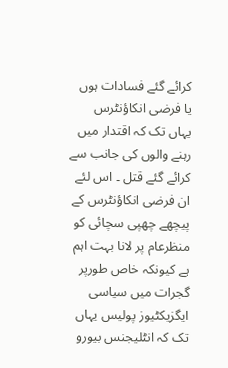کرائے گئے فسادات ہوں یا فرضی انکاؤنٹرس یہاں تک کہ اقتدار میں رہنے والوں کی جانب سے کرائے گئے قتل ۔ اس لئے ان فرضی انکاؤنٹرس کے پیچھے چھپی سچائی کو منظرعام پر لانا بہت اہم ہے کیونکہ خاص طورپر گجرات میں سیاسی ایگزیکٹیوز پولیس یہاں تک کہ انٹلیجنس بیورو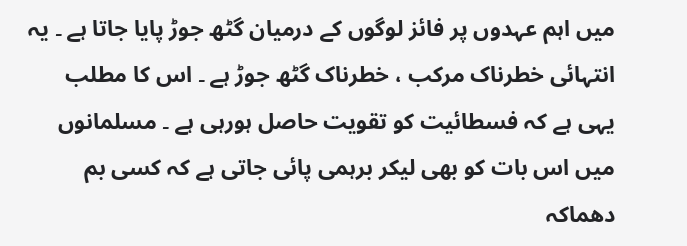میں اہم عہدوں پر فائز لوگوں کے درمیان گٹھ جوڑ پایا جاتا ہے ۔ یہ انتہائی خطرناک مرکب ، خطرناک گٹھ جوڑ ہے ۔ اس کا مطلب یہی ہے کہ فسطائیت کو تقویت حاصل ہورہی ہے ۔ مسلمانوں میں اس بات کو بھی لیکر برہمی پائی جاتی ہے کہ کسی بم دھماکہ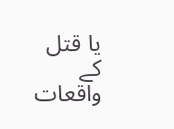یا قتل کے واقعات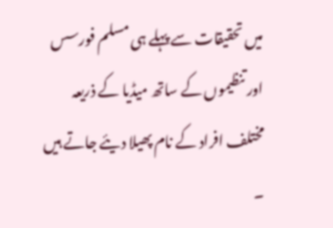میں تحقیقات سے پہلے ہی مسلم فورسس اور تنظیموں کے ساتھ میڈیا کے ذریعہ مختلف افراد کے نام پھیلا دیئے جاتے ہیں ۔